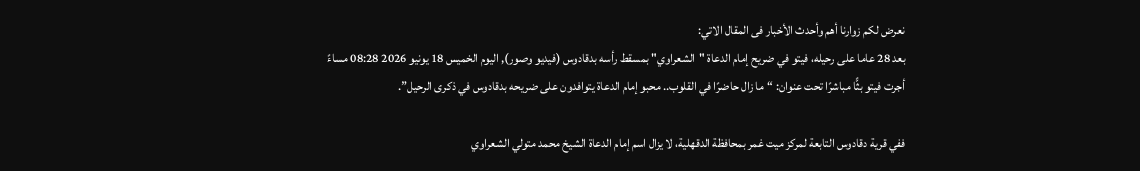نعرض لكم زوارنا أهم وأحدث الأخبار فى المقال الاتي:
بعد 28 عاما على رحيله، فيتو في ضريح إمام الدعاة "الشعراوي" بمسقط رأسه بدقادوس (فيديو وصور), اليوم الخميس 18 يونيو 2026 08:28 مساءً
أجرت فيتو بثًّا مباشرًا تحت عنوان: “ما زال حاضرًا في القلوب.. محبو إمام الدعاة يتوافدون على ضريحه بدقادوس في ذكرى الرحيل”.

ففي قرية دقادوس التابعة لمركز ميت غمر بمحافظة الدقهلية، لا يزال اسم إمام الدعاة الشيخ محمد متولي الشعراوي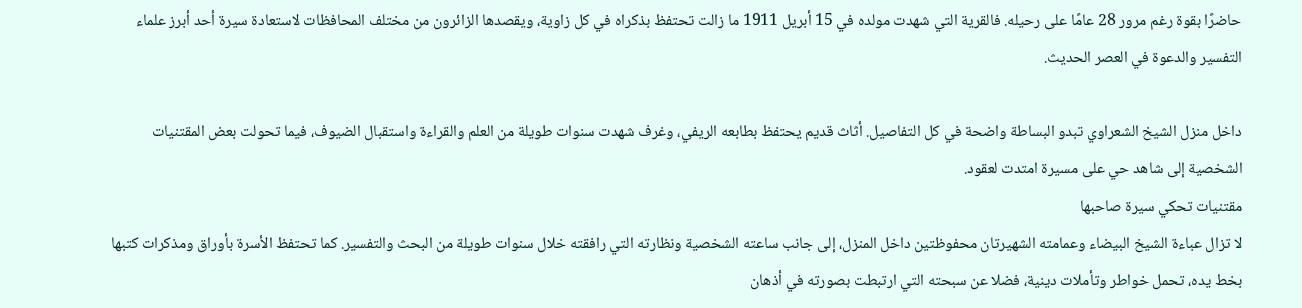حاضرًا بقوة رغم مرور 28 عامًا على رحيله. فالقرية التي شهدت مولده في 15 أبريل 1911 ما زالت تحتفظ بذكراه في كل زاوية، ويقصدها الزائرون من مختلف المحافظات لاستعادة سيرة أحد أبرز علماء التفسير والدعوة في العصر الحديث.

داخل منزل الشيخ الشعراوي تبدو البساطة واضحة في كل التفاصيل. أثاث قديم يحتفظ بطابعه الريفي، وغرف شهدت سنوات طويلة من العلم والقراءة واستقبال الضيوف، فيما تحولت بعض المقتنيات الشخصية إلى شاهد حي على مسيرة امتدت لعقود.
مقتنيات تحكي سيرة صاحبها
لا تزال عباءة الشيخ البيضاء وعمامته الشهيرتان محفوظتين داخل المنزل، إلى جانب ساعته الشخصية ونظارته التي رافقته خلال سنوات طويلة من البحث والتفسير. كما تحتفظ الأسرة بأوراق ومذكرات كتبها بخط يده، تحمل خواطر وتأملات دينية، فضلا عن سبحته التي ارتبطت بصورته في أذهان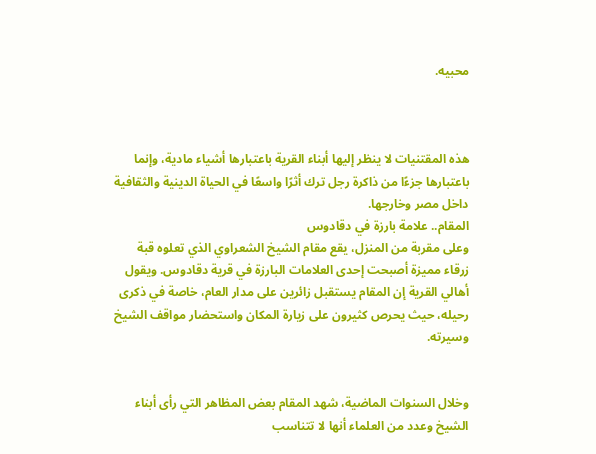محبيه.



هذه المقتنيات لا ينظر إليها أبناء القرية باعتبارها أشياء مادية، وإنما باعتبارها جزءًا من ذاكرة رجل ترك أثرًا واسعًا في الحياة الدينية والثقافية داخل مصر وخارجها.
المقام.. علامة بارزة في دقادوس
وعلى مقربة من المنزل، يقع مقام الشيخ الشعراوي الذي تعلوه قبة زرقاء مميزة أصبحت إحدى العلامات البارزة في قرية دقادوس. ويقول أهالي القرية إن المقام يستقبل زائرين على مدار العام، خاصة في ذكرى رحيله، حيث يحرص كثيرون على زيارة المكان واستحضار مواقف الشيخ وسيرته.


وخلال السنوات الماضية، شهد المقام بعض المظاهر التي رأى أبناء الشيخ وعدد من العلماء أنها لا تتناسب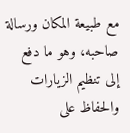مع طبيعة المكان ورسالة صاحبه، وهو ما دفع إلى تنظيم الزيارات والحفاظ على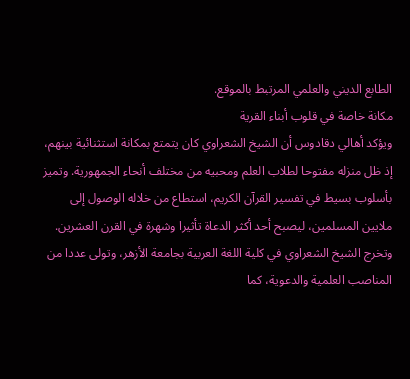الطابع الديني والعلمي المرتبط بالموقع.
مكانة خاصة في قلوب أبناء القرية
ويؤكد أهالي دقادوس أن الشيخ الشعراوي كان يتمتع بمكانة استثنائية بينهم، إذ ظل منزله مفتوحا لطلاب العلم ومحبيه من مختلف أنحاء الجمهورية. وتميز بأسلوب بسيط في تفسير القرآن الكريم، استطاع من خلاله الوصول إلى ملايين المسلمين، ليصبح أحد أكثر الدعاة تأثيرا وشهرة في القرن العشرين.
وتخرج الشيخ الشعراوي في كلية اللغة العربية بجامعة الأزهر، وتولى عددا من المناصب العلمية والدعوية، كما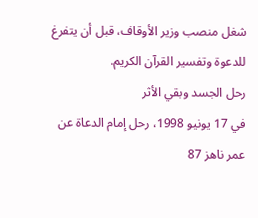شغل منصب وزير الأوقاف، قبل أن يتفرغ للدعوة وتفسير القرآن الكريم.
رحل الجسد وبقي الأثر
في 17 يونيو 1998، رحل إمام الدعاة عن عمر ناهز 87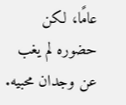عامًا، لكن حضوره لم يغب عن وجدان محبيه.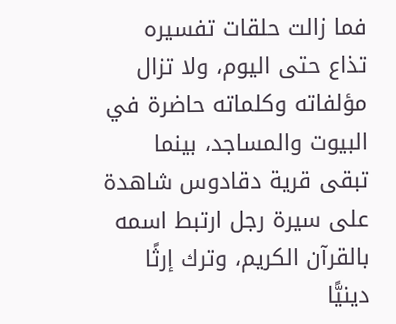فما زالت حلقات تفسيره تذاع حتى اليوم، ولا تزال مؤلفاته وكلماته حاضرة في البيوت والمساجد، بينما تبقى قرية دقادوس شاهدة على سيرة رجل ارتبط اسمه بالقرآن الكريم، وترك إرثًا دينيًّا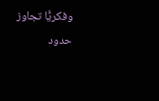وفكريًّا تجاوز حدود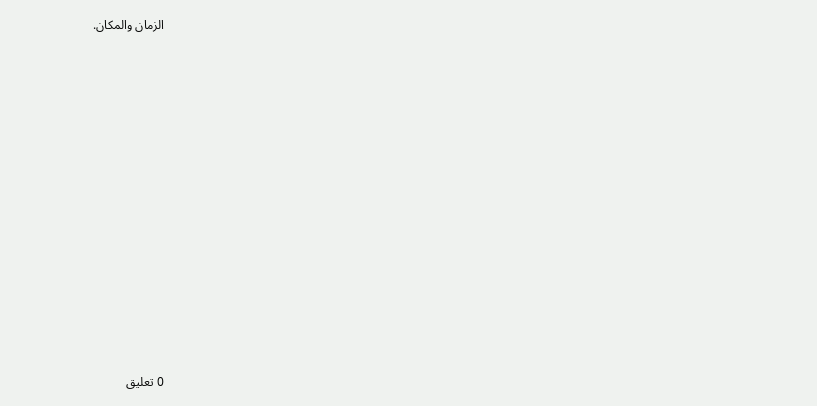الزمان والمكان.


















0 تعليق